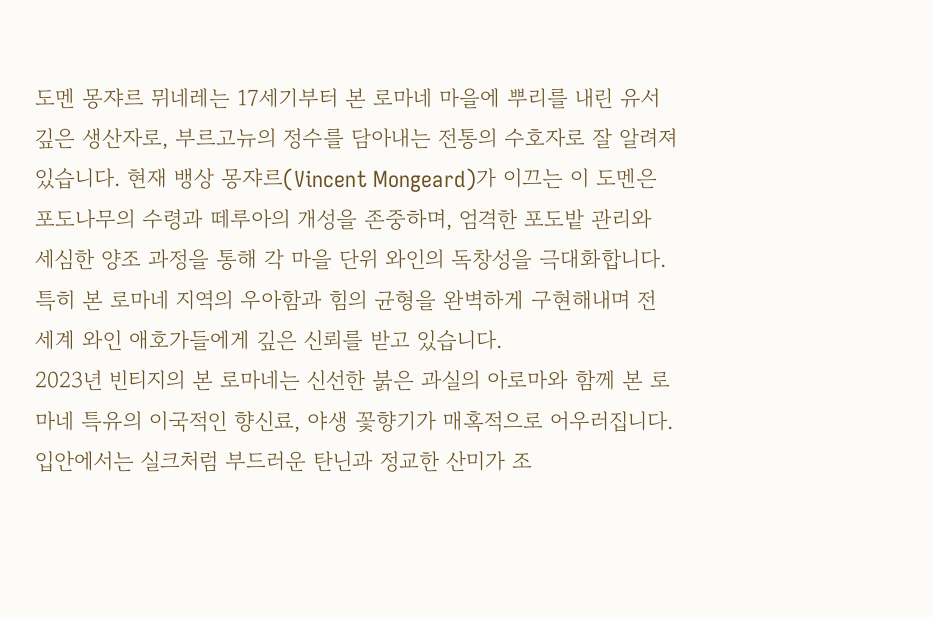도멘 몽쟈르 뮈네레는 17세기부터 본 로마네 마을에 뿌리를 내린 유서 깊은 생산자로, 부르고뉴의 정수를 담아내는 전통의 수호자로 잘 알려져 있습니다. 현재 뱅상 몽쟈르(Vincent Mongeard)가 이끄는 이 도멘은 포도나무의 수령과 떼루아의 개성을 존중하며, 엄격한 포도밭 관리와 세심한 양조 과정을 통해 각 마을 단위 와인의 독창성을 극대화합니다. 특히 본 로마네 지역의 우아함과 힘의 균형을 완벽하게 구현해내며 전 세계 와인 애호가들에게 깊은 신뢰를 받고 있습니다.
2023년 빈티지의 본 로마네는 신선한 붉은 과실의 아로마와 함께 본 로마네 특유의 이국적인 향신료, 야생 꽃향기가 매혹적으로 어우러집니다. 입안에서는 실크처럼 부드러운 탄닌과 정교한 산미가 조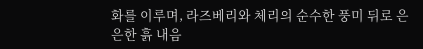화를 이루며, 라즈베리와 체리의 순수한 풍미 뒤로 은은한 흙 내음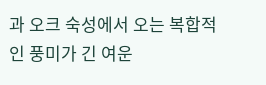과 오크 숙성에서 오는 복합적인 풍미가 긴 여운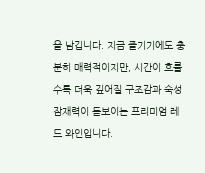을 남깁니다. 지금 즐기기에도 충분히 매력적이지만, 시간이 흐를수록 더욱 깊어질 구조감과 숙성 잠재력이 돋보이는 프리미엄 레드 와인입니다.